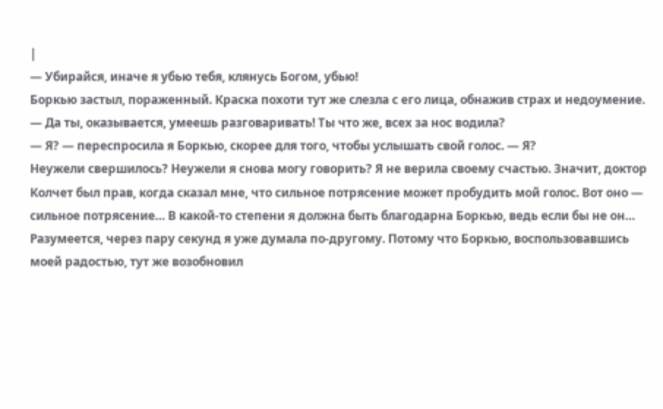|
— Убирайся, иначе я убью тебя, клянусь Богом, убью!
Боркью застыл, пораженный. Краска похоти тут же слезла с его лица, обнажив страх и недоумение.
— Да ты, оказывается, умеешь разговаривать! Ты что же, всех за нос водила?
— Я? — переспросила я Боркью, скорее для того, чтобы услышать свой голос. — Я?
Неужели свершилось? Неужели я снова могу говорить? Я не верила своему счастью. Значит, доктор Колчет был прав, когда сказал мне, что сильное потрясение может пробудить мой голос. Вот оно — сильное потрясение… В какой-то степени я должна быть благодарна Боркью, ведь если бы не он…
Разумеется, через пару секунд я уже думала по-другому. Потому что Боркью, воспользовавшись моей радостью, тут же возобновил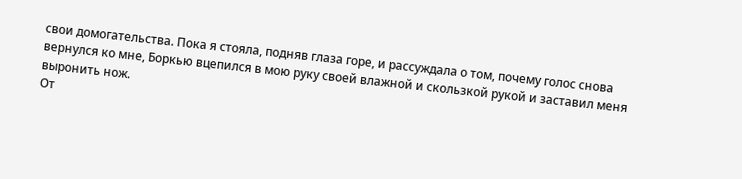свои домогательства. Пока я стояла, подняв глаза горе, и рассуждала о том, почему голос снова вернулся ко мне, Боркью вцепился в мою руку своей влажной и скользкой рукой и заставил меня выронить нож.
От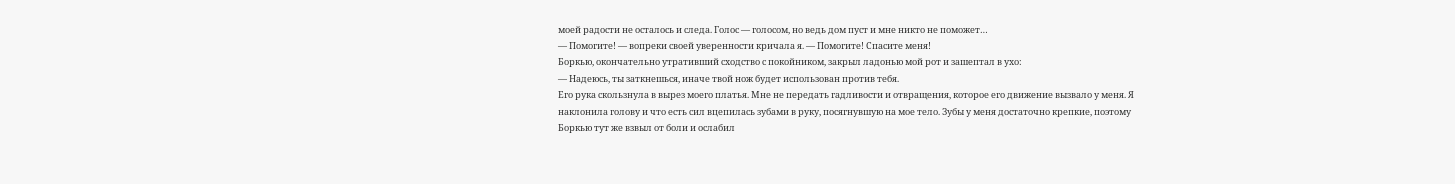моей радости не осталось и следа. Голос — голосом, но ведь дом пуст и мне никто не поможет…
— Помогите! — вопреки своей уверенности кричала я. — Помогите! Спасите меня!
Боркью, окончательно утративший сходство с покойником, закрыл ладонью мой рот и зашептал в ухо:
— Надеюсь, ты заткнешься, иначе твой нож будет использован против тебя.
Его рука скользнула в вырез моего платья. Мне не передать гадливости и отвращения, которое его движение вызвало у меня. Я наклонила голову и что есть сил вцепилась зубами в руку, посягнувшую на мое тело. Зубы у меня достаточно крепкие, поэтому Боркью тут же взвыл от боли и ослабил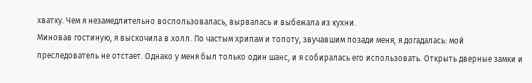хватку. Чем я незамедлительно воспользовалась, вырвалась и выбежала из кухни.
Миновав гостиную, я выскочила в холл. По частым хрипам и топоту, звучавшим позади меня, я догадалась: мой преследователь не отстает. Однако у меня был только один шанс, и я собиралась его использовать. Открыть дверные замки и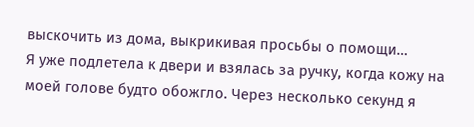выскочить из дома, выкрикивая просьбы о помощи…
Я уже подлетела к двери и взялась за ручку, когда кожу на моей голове будто обожгло. Через несколько секунд я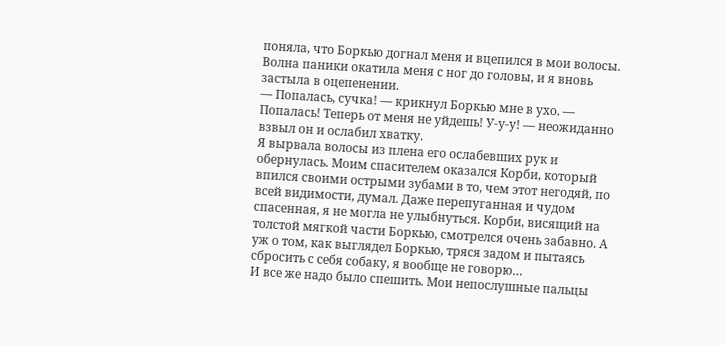поняла, что Боркью догнал меня и вцепился в мои волосы. Волна паники окатила меня с ног до головы, и я вновь застыла в оцепенении.
— Попалась, сучка! — крикнул Боркью мне в ухо. — Попалась! Теперь от меня не уйдешь! У-у-у! — неожиданно взвыл он и ослабил хватку.
Я вырвала волосы из плена его ослабевших рук и обернулась. Моим спасителем оказался Корби, который впился своими острыми зубами в то, чем этот негодяй, по всей видимости, думал. Даже перепуганная и чудом спасенная, я не могла не улыбнуться. Корби, висящий на толстой мягкой части Боркью, смотрелся очень забавно. А уж о том, как выглядел Боркью, тряся задом и пытаясь сбросить с себя собаку, я вообще не говорю…
И все же надо было спешить. Мои непослушные пальцы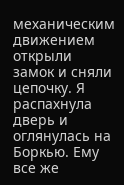механическим движением открыли замок и сняли цепочку. Я распахнула дверь и оглянулась на Боркью. Ему все же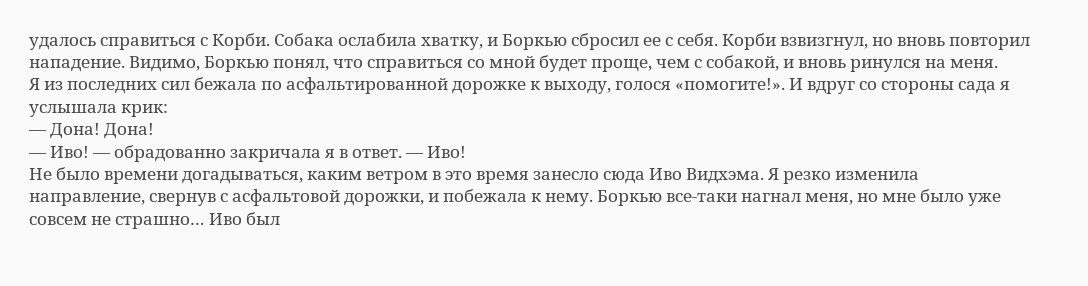удалось справиться с Корби. Собака ослабила хватку, и Боркью сбросил ее с себя. Корби взвизгнул, но вновь повторил нападение. Видимо, Боркью понял, что справиться со мной будет проще, чем с собакой, и вновь ринулся на меня.
Я из последних сил бежала по асфальтированной дорожке к выходу, голося «помогите!». И вдруг со стороны сада я услышала крик:
— Дона! Дона!
— Иво! — обрадованно закричала я в ответ. — Иво!
Не было времени догадываться, каким ветром в это время занесло сюда Иво Видхэма. Я резко изменила направление, свернув с асфальтовой дорожки, и побежала к нему. Боркью все-таки нагнал меня, но мне было уже совсем не страшно… Иво был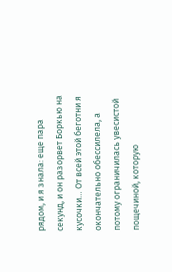рядом, и я знала: еще пара секунд, и он разорвет Боркью на кусочки… От всей этой беготни я окончательно обессилела, а потому ограничилась увесистой пощечиной, которую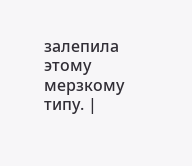залепила этому мерзкому типу. |